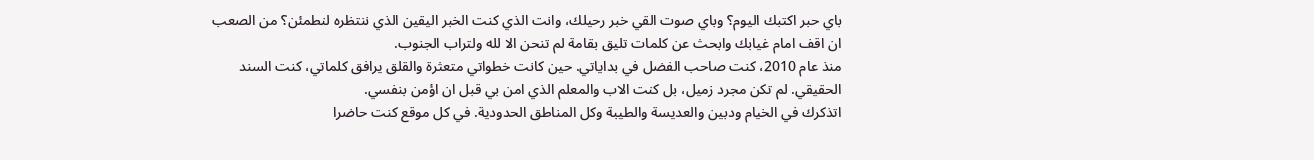باي حبر اكتبك اليوم؟ وباي صوت القي خبر رحيلك، وانت الذي كنت الخبر اليقين الذي ننتظره لنطمئن؟ من الصعب ان اقف امام غيابك وابحث عن كلمات تليق بقامة لم تنحن الا لله ولتراب الجنوب.
منذ عام 2010، كنت صاحب الفضل في بداياتي. حين كانت خطواتي متعثرة والقلق يرافق كلماتي، كنت السند الحقيقي. لم تكن مجرد زميل، بل كنت الاب والمعلم الذي امن بي قبل ان اؤمن بنفسي.
اتذكرك في الخيام ودبين والعديسة والطيبة وكل المناطق الحدودية. في كل موقع كنت حاضرا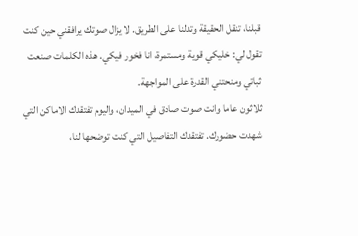قبلنا، تنقل الحقيقة وتدلنا على الطريق. لا يزال صوتك يرافقني حين كنت تقول لي: خليكي قوية ومستمرة، انا فخور فيكي. هذه الكلمات صنعت ثباتي ومنحتني القدرة على المواجهة.
ثلاثون عاما وانت صوت صادق في الميدان، واليوم تفتقدك الاماكن التي شهدت حضورك. تفتقدك التفاصيل التي كنت توضحها لنا،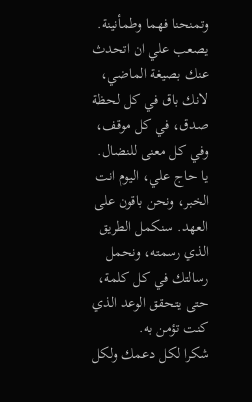وتمنحنا فهما وطمأنينة.
يصعب علي ان اتحدث عنك بصيغة الماضي، لانك باق في كل لحظة صدق، في كل موقف، وفي كل معنى للنضال.
يا حاج علي، اليوم انت الخبر، ونحن باقون على العهد. سنكمل الطريق الذي رسمته، ونحمل رسالتك في كل كلمة، حتى يتحقق الوعد الذي كنت تؤمن به.
شكرا لكل دعمك ولكل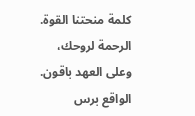كلمة منحتنا القوة. الرحمة لروحك، وعلى العهد باقون.
الواقع برس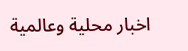اخبار محلية وعالمية